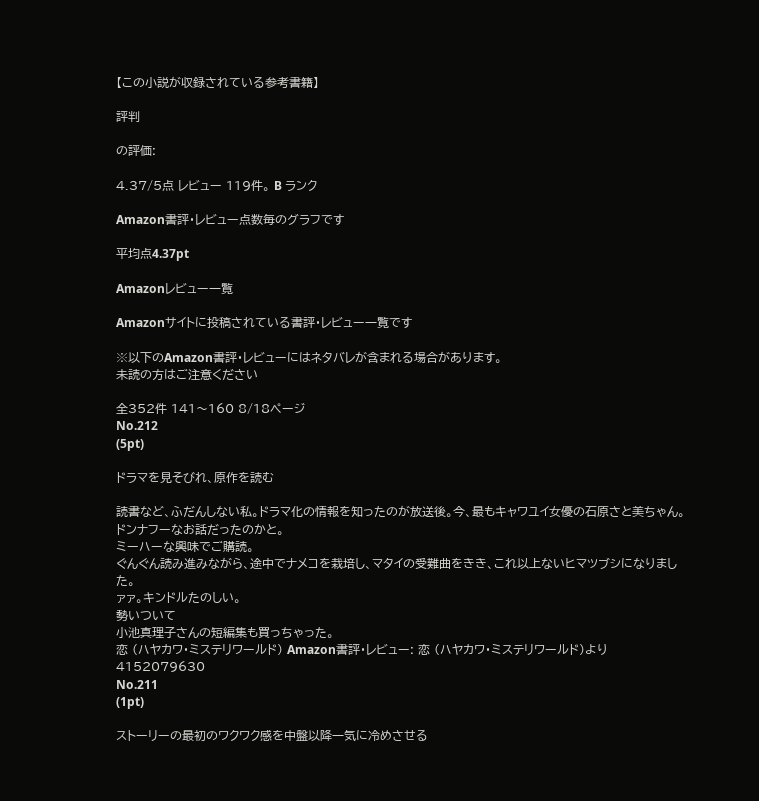【この小説が収録されている参考書籍】

評判

の評価:

4.37/5点 レビュー 119件。 B ランク

Amazon書評・レビュー点数毎のグラフです

平均点4.37pt

Amazonレビュー一覧

Amazonサイトに投稿されている書評・レビュー一覧です

※以下のAmazon書評・レビューにはネタバレが含まれる場合があります。
未読の方はご注意ください

全352件 141〜160 8/18ページ
No.212
(5pt)

ドラマを見そびれ、原作を読む

読書など、ふだんしない私。ドラマ化の情報を知ったのが放送後。今、最もキャワユイ女優の石原さと美ちゃん。ドンナフーなお話だったのかと。
ミーハーな興味でご購読。
ぐんぐん読み進みながら、途中でナメコを栽培し、マタイの受難曲をきき、これ以上ないヒマツブシになりました。
ァァ。キンドルたのしい。
勢いついて
小池真理子さんの短編集も買っちゃった。
恋 (ハヤカワ・ミステリワールド) Amazon書評・レビュー: 恋 (ハヤカワ・ミステリワールド)より
4152079630
No.211
(1pt)

ストーリーの最初のワクワク感を中盤以降一気に冷めさせる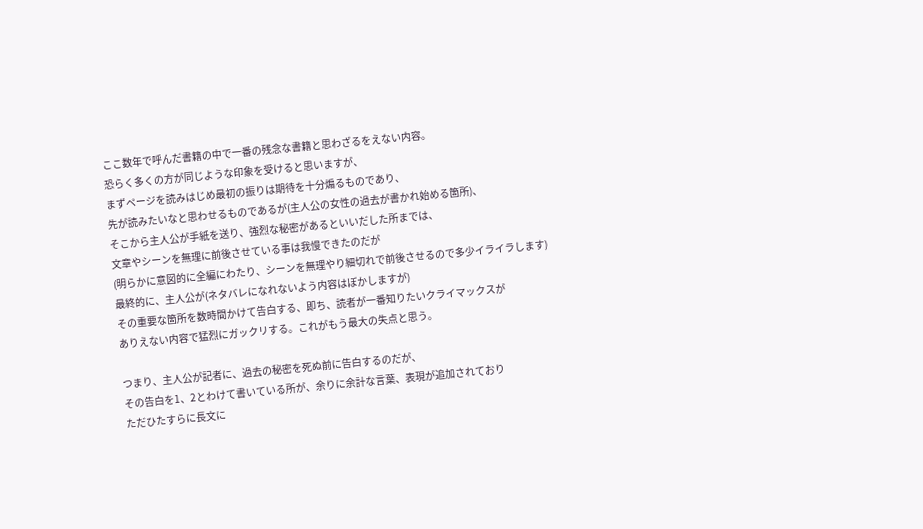ここ数年で呼んだ書籍の中で一番の残念な書籍と思わざるをえない内容。
恐らく多くの方が同じような印象を受けると思いますが、
まずページを読みはじめ最初の振りは期待を十分煽るものであり、
先が読みたいなと思わせるものであるが(主人公の女性の過去が書かれ始める箇所)、
そこから主人公が手紙を送り、強烈な秘密があるといいだした所までは、
文章やシーンを無理に前後させている事は我慢できたのだが
(明らかに意図的に全編にわたり、シーンを無理やり細切れで前後させるので多少イライラします)
最終的に、主人公が(ネタバレになれないよう内容はぼかしますが)
その重要な箇所を数時間かけて告白する、即ち、読者が一番知りたいクライマックスが
ありえない内容で猛烈にガックリする。これがもう最大の失点と思う。

つまり、主人公が記者に、過去の秘密を死ぬ前に告白するのだが、
その告白を1、2とわけて書いている所が、余りに余計な言葉、表現が追加されており
ただひたすらに長文に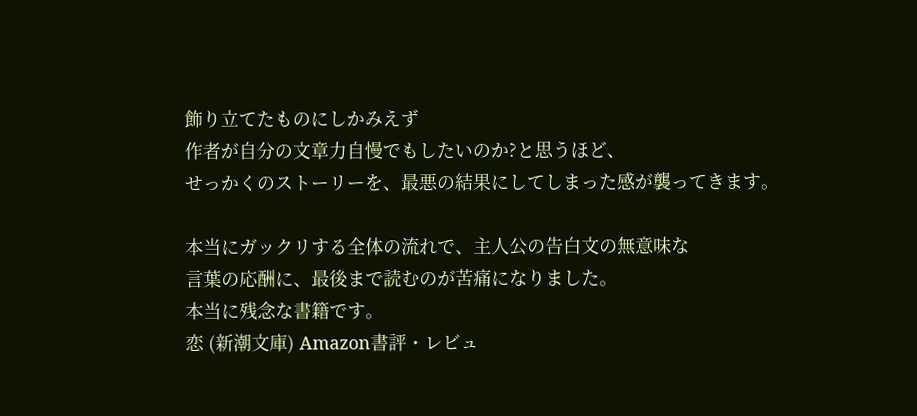飾り立てたものにしかみえず
作者が自分の文章力自慢でもしたいのか?と思うほど、
せっかくのストーリーを、最悪の結果にしてしまった感が襲ってきます。

本当にガックリする全体の流れで、主人公の告白文の無意味な
言葉の応酬に、最後まで読むのが苦痛になりました。
本当に残念な書籍です。
恋 (新潮文庫) Amazon書評・レビュ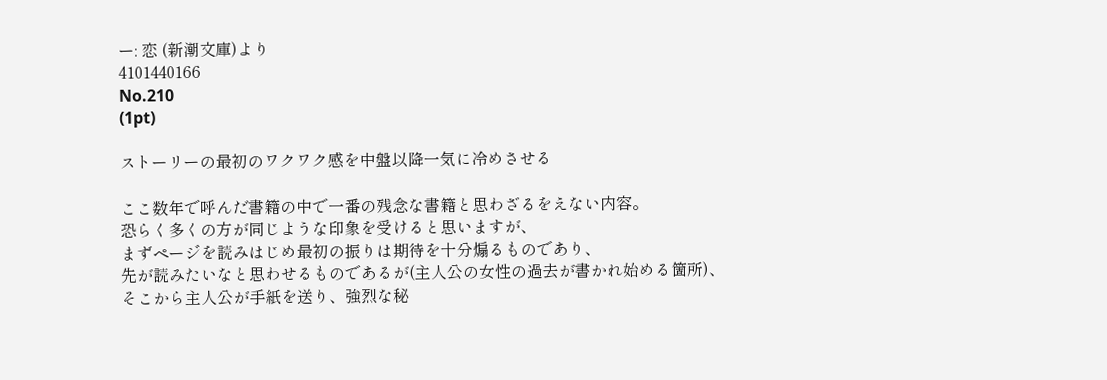ー: 恋 (新潮文庫)より
4101440166
No.210
(1pt)

ストーリーの最初のワクワク感を中盤以降一気に冷めさせる

ここ数年で呼んだ書籍の中で一番の残念な書籍と思わざるをえない内容。
恐らく多くの方が同じような印象を受けると思いますが、
まずページを読みはじめ最初の振りは期待を十分煽るものであり、
先が読みたいなと思わせるものであるが(主人公の女性の過去が書かれ始める箇所)、
そこから主人公が手紙を送り、強烈な秘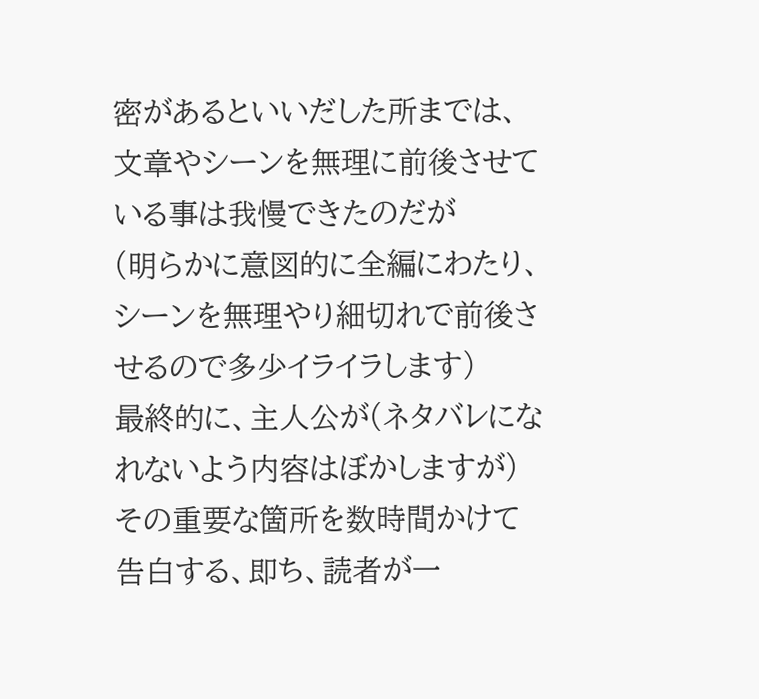密があるといいだした所までは、
文章やシーンを無理に前後させている事は我慢できたのだが
(明らかに意図的に全編にわたり、シーンを無理やり細切れで前後させるので多少イライラします)
最終的に、主人公が(ネタバレになれないよう内容はぼかしますが)
その重要な箇所を数時間かけて告白する、即ち、読者が一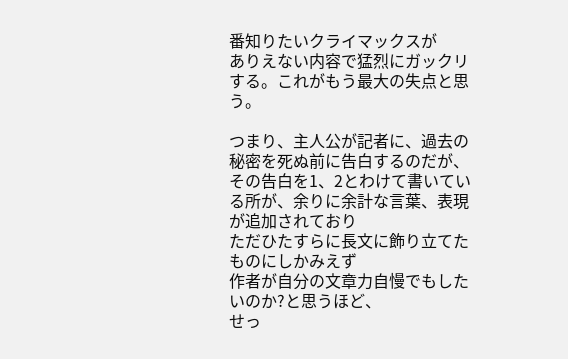番知りたいクライマックスが
ありえない内容で猛烈にガックリする。これがもう最大の失点と思う。

つまり、主人公が記者に、過去の秘密を死ぬ前に告白するのだが、
その告白を1、2とわけて書いている所が、余りに余計な言葉、表現が追加されており
ただひたすらに長文に飾り立てたものにしかみえず
作者が自分の文章力自慢でもしたいのか?と思うほど、
せっ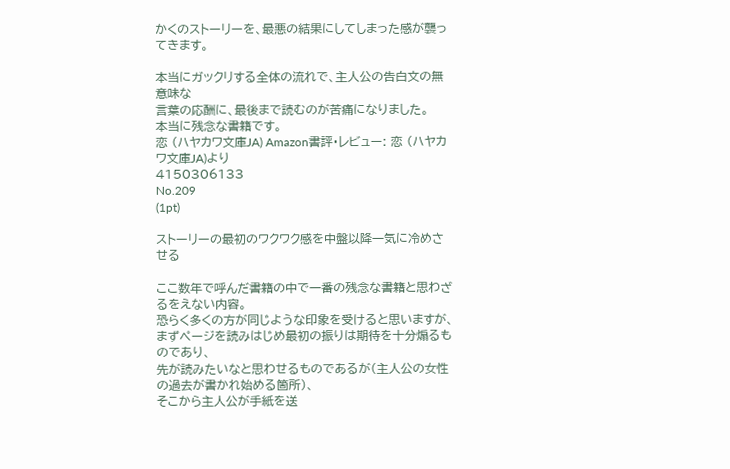かくのストーリーを、最悪の結果にしてしまった感が襲ってきます。

本当にガックリする全体の流れで、主人公の告白文の無意味な
言葉の応酬に、最後まで読むのが苦痛になりました。
本当に残念な書籍です。
恋 (ハヤカワ文庫JA) Amazon書評・レビュー: 恋 (ハヤカワ文庫JA)より
4150306133
No.209
(1pt)

ストーリーの最初のワクワク感を中盤以降一気に冷めさせる

ここ数年で呼んだ書籍の中で一番の残念な書籍と思わざるをえない内容。
恐らく多くの方が同じような印象を受けると思いますが、
まずページを読みはじめ最初の振りは期待を十分煽るものであり、
先が読みたいなと思わせるものであるが(主人公の女性の過去が書かれ始める箇所)、
そこから主人公が手紙を送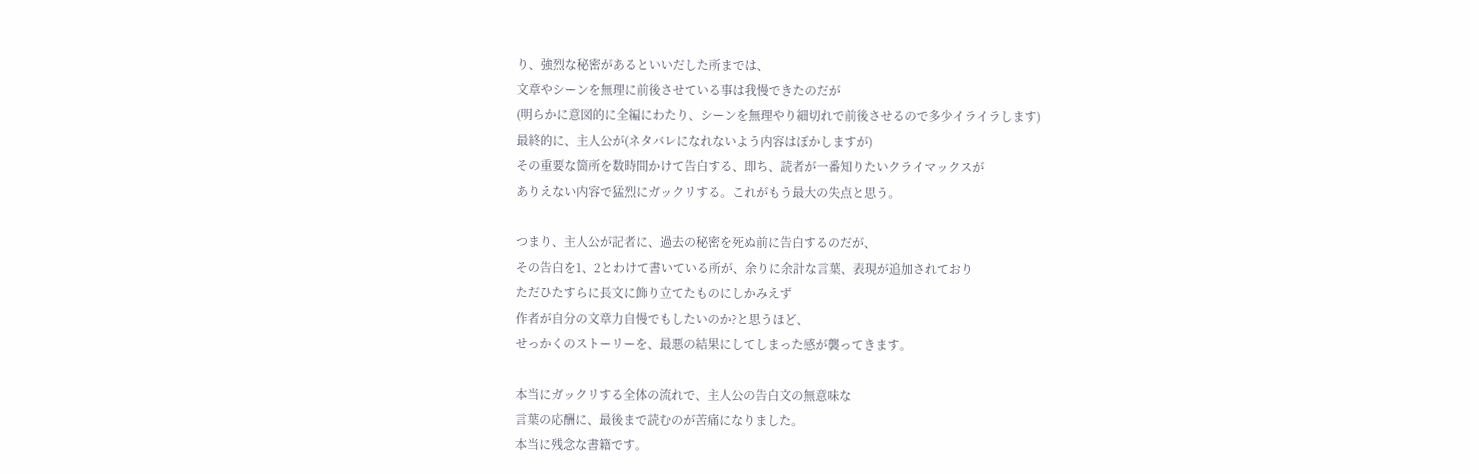り、強烈な秘密があるといいだした所までは、
文章やシーンを無理に前後させている事は我慢できたのだが
(明らかに意図的に全編にわたり、シーンを無理やり細切れで前後させるので多少イライラします)
最終的に、主人公が(ネタバレになれないよう内容はぼかしますが)
その重要な箇所を数時間かけて告白する、即ち、読者が一番知りたいクライマックスが
ありえない内容で猛烈にガックリする。これがもう最大の失点と思う。

つまり、主人公が記者に、過去の秘密を死ぬ前に告白するのだが、
その告白を1、2とわけて書いている所が、余りに余計な言葉、表現が追加されており
ただひたすらに長文に飾り立てたものにしかみえず
作者が自分の文章力自慢でもしたいのか?と思うほど、
せっかくのストーリーを、最悪の結果にしてしまった感が襲ってきます。

本当にガックリする全体の流れで、主人公の告白文の無意味な
言葉の応酬に、最後まで読むのが苦痛になりました。
本当に残念な書籍です。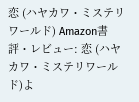恋 (ハヤカワ・ミステリワールド) Amazon書評・レビュー: 恋 (ハヤカワ・ミステリワールド)よ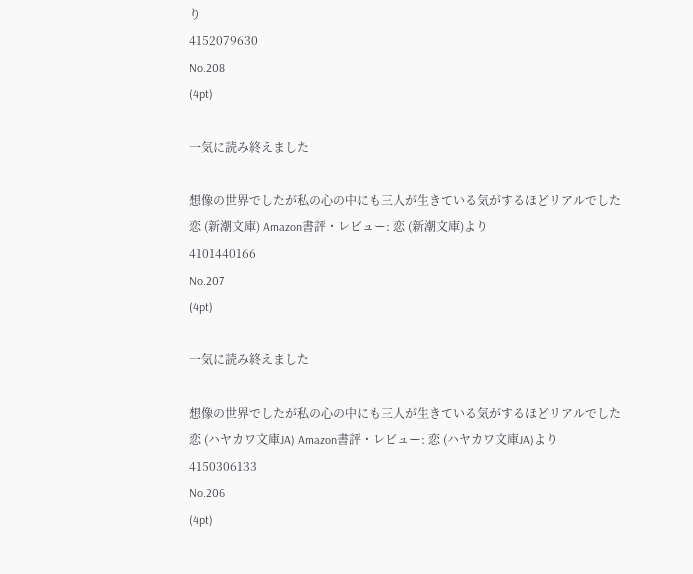り
4152079630
No.208
(4pt)

一気に読み終えました

想像の世界でしたが私の心の中にも三人が生きている気がするほどリアルでした
恋 (新潮文庫) Amazon書評・レビュー: 恋 (新潮文庫)より
4101440166
No.207
(4pt)

一気に読み終えました

想像の世界でしたが私の心の中にも三人が生きている気がするほどリアルでした
恋 (ハヤカワ文庫JA) Amazon書評・レビュー: 恋 (ハヤカワ文庫JA)より
4150306133
No.206
(4pt)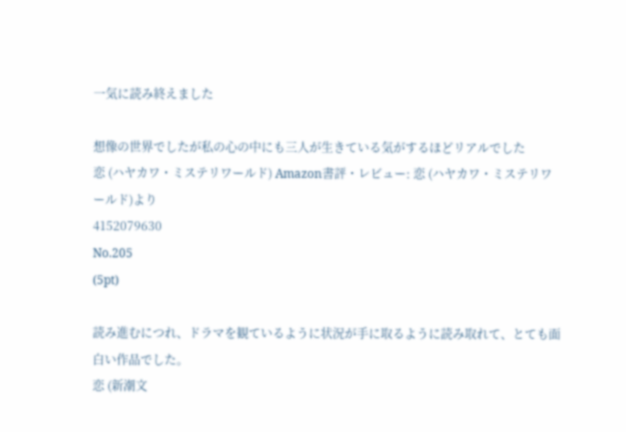一気に読み終えました

想像の世界でしたが私の心の中にも三人が生きている気がするほどリアルでした
恋 (ハヤカワ・ミステリワールド) Amazon書評・レビュー: 恋 (ハヤカワ・ミステリワールド)より
4152079630
No.205
(5pt)

読み進むにつれ、ドラマを観ているように状況が手に取るように読み取れて、とても面白い作品でした。
恋 (新潮文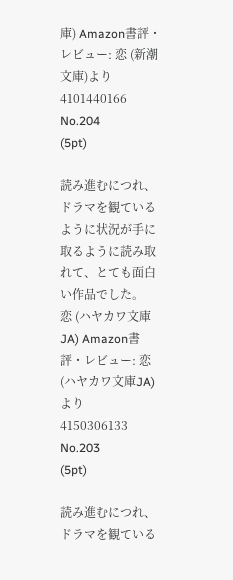庫) Amazon書評・レビュー: 恋 (新潮文庫)より
4101440166
No.204
(5pt)

読み進むにつれ、ドラマを観ているように状況が手に取るように読み取れて、とても面白い作品でした。
恋 (ハヤカワ文庫JA) Amazon書評・レビュー: 恋 (ハヤカワ文庫JA)より
4150306133
No.203
(5pt)

読み進むにつれ、ドラマを観ている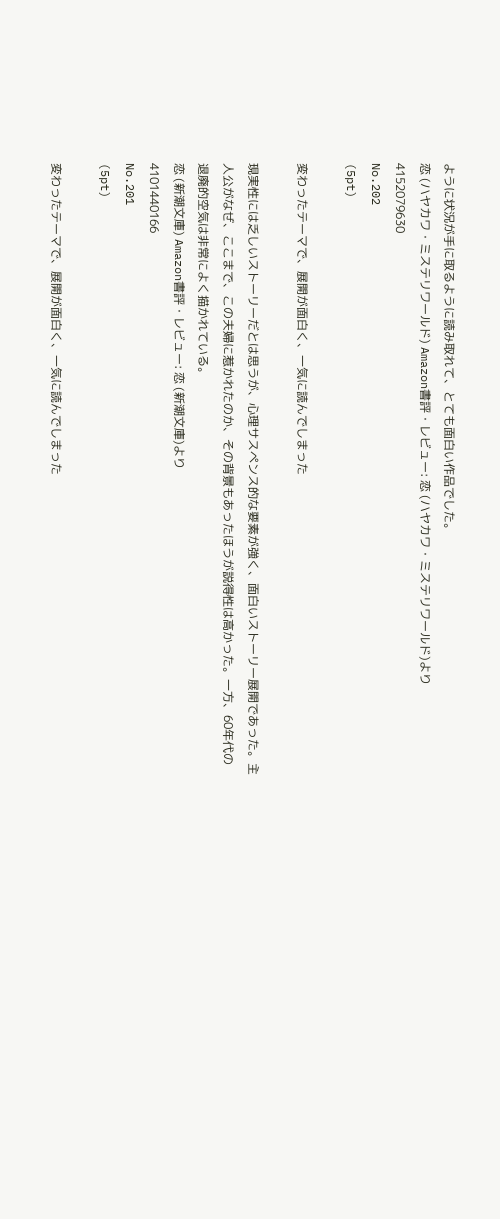ように状況が手に取るように読み取れて、とても面白い作品でした。
恋 (ハヤカワ・ミステリワールド) Amazon書評・レビュー: 恋 (ハヤカワ・ミステリワールド)より
4152079630
No.202
(5pt)

変わったテーマで、展開が面白く、一気に読んでしまった

現実性には乏しいストーリーだとは思うが、心理サスペンス的な要素が強く、面白いストーリー展開であった。主人公がなぜ、ここまで、この夫婦に惹かれたのか、その背景もあったほうが説得性は高かった。一方、60年代の退廃的空気は非常によく描かれている。
恋 (新潮文庫) Amazon書評・レビュー: 恋 (新潮文庫)より
4101440166
No.201
(5pt)

変わったテーマで、展開が面白く、一気に読んでしまった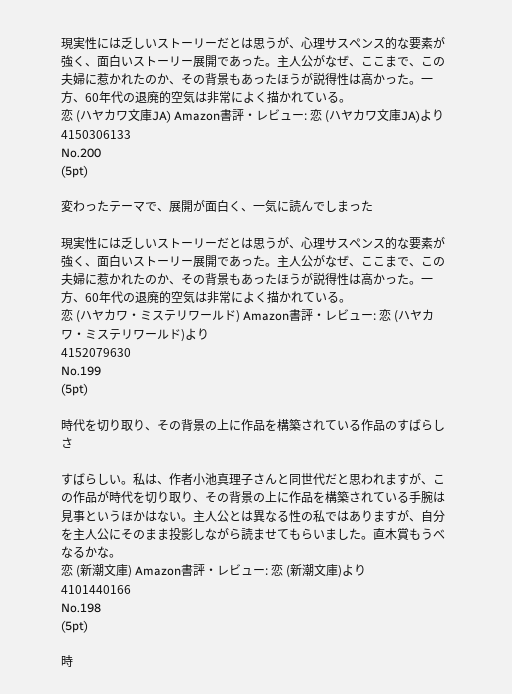現実性には乏しいストーリーだとは思うが、心理サスペンス的な要素が強く、面白いストーリー展開であった。主人公がなぜ、ここまで、この夫婦に惹かれたのか、その背景もあったほうが説得性は高かった。一方、60年代の退廃的空気は非常によく描かれている。
恋 (ハヤカワ文庫JA) Amazon書評・レビュー: 恋 (ハヤカワ文庫JA)より
4150306133
No.200
(5pt)

変わったテーマで、展開が面白く、一気に読んでしまった

現実性には乏しいストーリーだとは思うが、心理サスペンス的な要素が強く、面白いストーリー展開であった。主人公がなぜ、ここまで、この夫婦に惹かれたのか、その背景もあったほうが説得性は高かった。一方、60年代の退廃的空気は非常によく描かれている。
恋 (ハヤカワ・ミステリワールド) Amazon書評・レビュー: 恋 (ハヤカワ・ミステリワールド)より
4152079630
No.199
(5pt)

時代を切り取り、その背景の上に作品を構築されている作品のすばらしさ

すばらしい。私は、作者小池真理子さんと同世代だと思われますが、この作品が時代を切り取り、その背景の上に作品を構築されている手腕は見事というほかはない。主人公とは異なる性の私ではありますが、自分を主人公にそのまま投影しながら読ませてもらいました。直木賞もうべなるかな。
恋 (新潮文庫) Amazon書評・レビュー: 恋 (新潮文庫)より
4101440166
No.198
(5pt)

時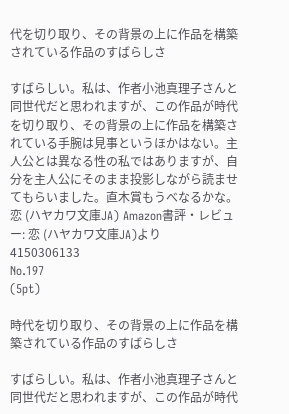代を切り取り、その背景の上に作品を構築されている作品のすばらしさ

すばらしい。私は、作者小池真理子さんと同世代だと思われますが、この作品が時代を切り取り、その背景の上に作品を構築されている手腕は見事というほかはない。主人公とは異なる性の私ではありますが、自分を主人公にそのまま投影しながら読ませてもらいました。直木賞もうべなるかな。
恋 (ハヤカワ文庫JA) Amazon書評・レビュー: 恋 (ハヤカワ文庫JA)より
4150306133
No.197
(5pt)

時代を切り取り、その背景の上に作品を構築されている作品のすばらしさ

すばらしい。私は、作者小池真理子さんと同世代だと思われますが、この作品が時代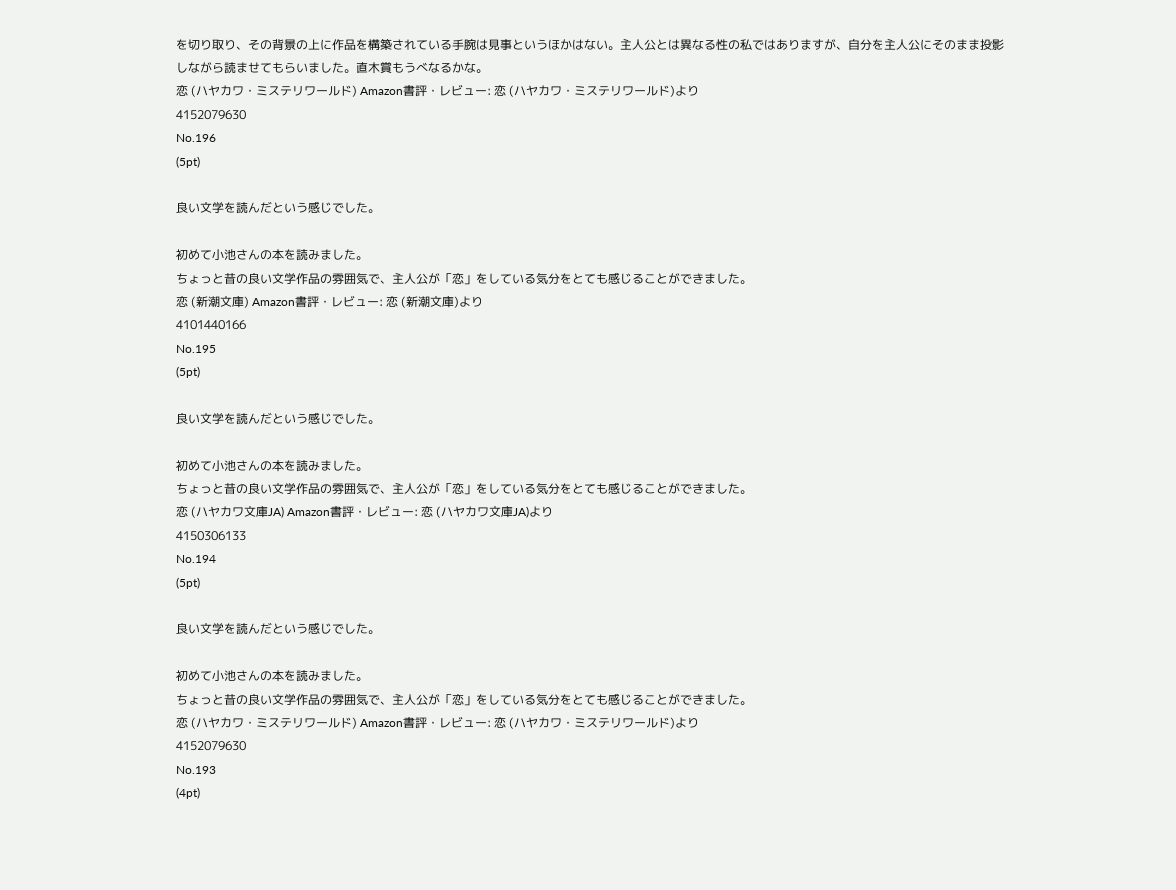を切り取り、その背景の上に作品を構築されている手腕は見事というほかはない。主人公とは異なる性の私ではありますが、自分を主人公にそのまま投影しながら読ませてもらいました。直木賞もうべなるかな。
恋 (ハヤカワ・ミステリワールド) Amazon書評・レビュー: 恋 (ハヤカワ・ミステリワールド)より
4152079630
No.196
(5pt)

良い文学を読んだという感じでした。

初めて小池さんの本を読みました。
ちょっと昔の良い文学作品の雰囲気で、主人公が「恋」をしている気分をとても感じることができました。
恋 (新潮文庫) Amazon書評・レビュー: 恋 (新潮文庫)より
4101440166
No.195
(5pt)

良い文学を読んだという感じでした。

初めて小池さんの本を読みました。
ちょっと昔の良い文学作品の雰囲気で、主人公が「恋」をしている気分をとても感じることができました。
恋 (ハヤカワ文庫JA) Amazon書評・レビュー: 恋 (ハヤカワ文庫JA)より
4150306133
No.194
(5pt)

良い文学を読んだという感じでした。

初めて小池さんの本を読みました。
ちょっと昔の良い文学作品の雰囲気で、主人公が「恋」をしている気分をとても感じることができました。
恋 (ハヤカワ・ミステリワールド) Amazon書評・レビュー: 恋 (ハヤカワ・ミステリワールド)より
4152079630
No.193
(4pt)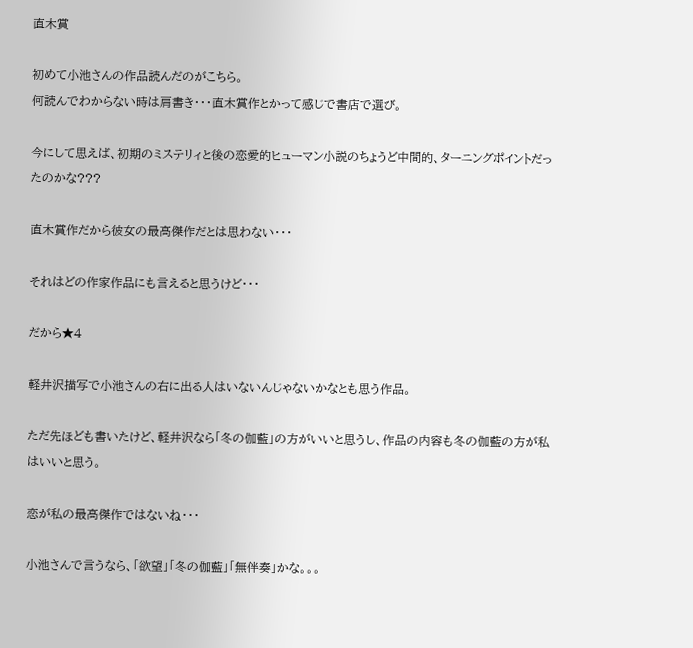直木賞

初めて小池さんの作品読んだのがこちら。
何読んでわからない時は肩書き・・・直木賞作とかって感じで書店で選び。

今にして思えば、初期のミステリィと後の恋愛的ヒューマン小説のちょうど中間的、ターニングポイントだったのかな???

直木賞作だから彼女の最高傑作だとは思わない・・・

それはどの作家作品にも言えると思うけど・・・

だから★4

軽井沢描写で小池さんの右に出る人はいないんじゃないかなとも思う作品。

ただ先ほども書いたけど、軽井沢なら「冬の伽藍」の方がいいと思うし、作品の内容も冬の伽藍の方が私はいいと思う。

恋が私の最高傑作ではないね・・・

小池さんで言うなら、「欲望」「冬の伽藍」「無伴奏」かな。。。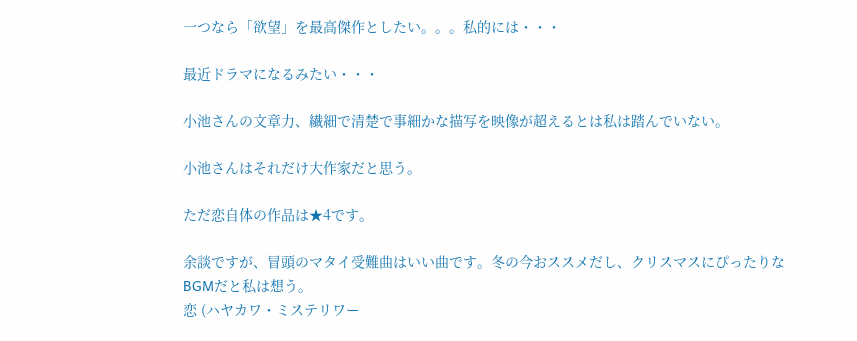一つなら「欲望」を最高傑作としたい。。。私的には・・・

最近ドラマになるみたい・・・

小池さんの文章力、繊細で清楚で事細かな描写を映像が超えるとは私は踏んでいない。

小池さんはそれだけ大作家だと思う。

ただ恋自体の作品は★4です。

余談ですが、冒頭のマタイ受難曲はいい曲です。冬の今おススメだし、クリスマスにぴったりなBGMだと私は想う。
恋 (ハヤカワ・ミステリワー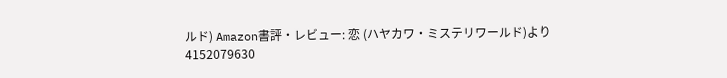ルド) Amazon書評・レビュー: 恋 (ハヤカワ・ミステリワールド)より
4152079630